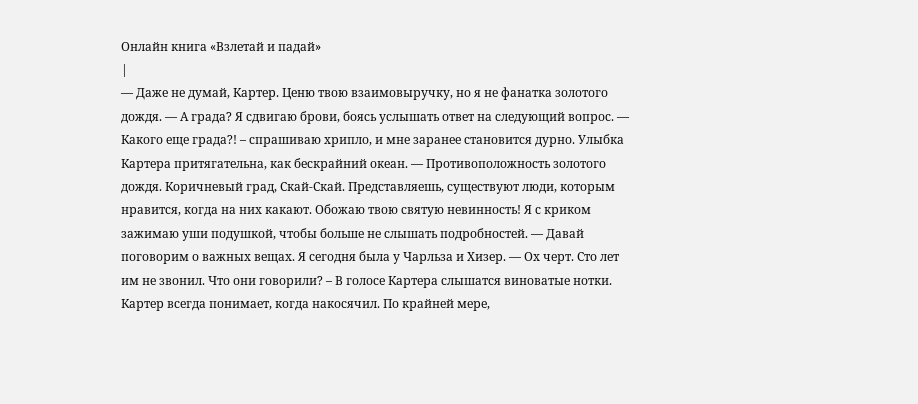Онлайн книга «Взлетай и падай»
|
— Даже не думай, Картер. Ценю твою взаимовыручку, но я не фанатка золотого дождя. — А града? Я сдвигаю брови, боясь услышать ответ на следующий вопрос. — Какого еще града?! – спрашиваю хрипло, и мне заранее становится дурно. Улыбка Картера притягательна, как бескрайний океан. — Противоположность золотого дождя. Коричневый град, Скай-Скай. Представляешь, существуют люди, которым нравится, когда на них какают. Обожаю твою святую невинность! Я с криком зажимаю уши подушкой, чтобы больше не слышать подробностей. — Давай поговорим о важных вещах. Я сегодня была у Чарльза и Хизер. — Ох черт. Сто лет им не звонил. Что они говорили? – В голосе Картера слышатся виноватые нотки. Картер всегда понимает, когда накосячил. По крайней мере,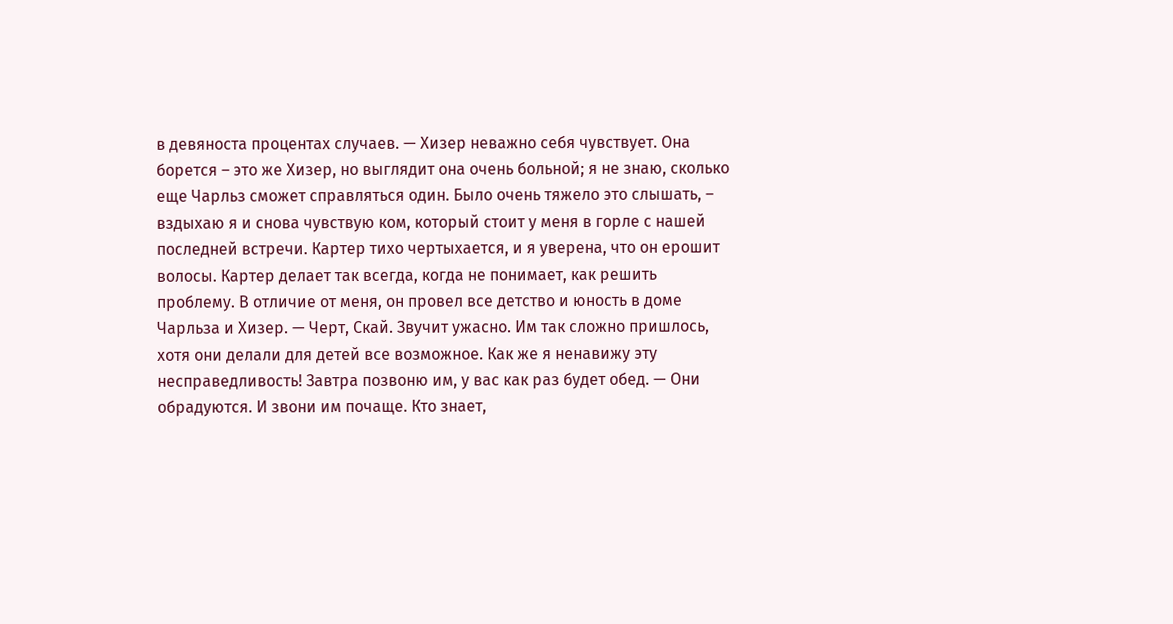в девяноста процентах случаев. — Хизер неважно себя чувствует. Она борется – это же Хизер, но выглядит она очень больной; я не знаю, сколько еще Чарльз сможет справляться один. Было очень тяжело это слышать, – вздыхаю я и снова чувствую ком, который стоит у меня в горле с нашей последней встречи. Картер тихо чертыхается, и я уверена, что он ерошит волосы. Картер делает так всегда, когда не понимает, как решить проблему. В отличие от меня, он провел все детство и юность в доме Чарльза и Хизер. — Черт, Скай. Звучит ужасно. Им так сложно пришлось, хотя они делали для детей все возможное. Как же я ненавижу эту несправедливость! Завтра позвоню им, у вас как раз будет обед. — Они обрадуются. И звони им почаще. Кто знает,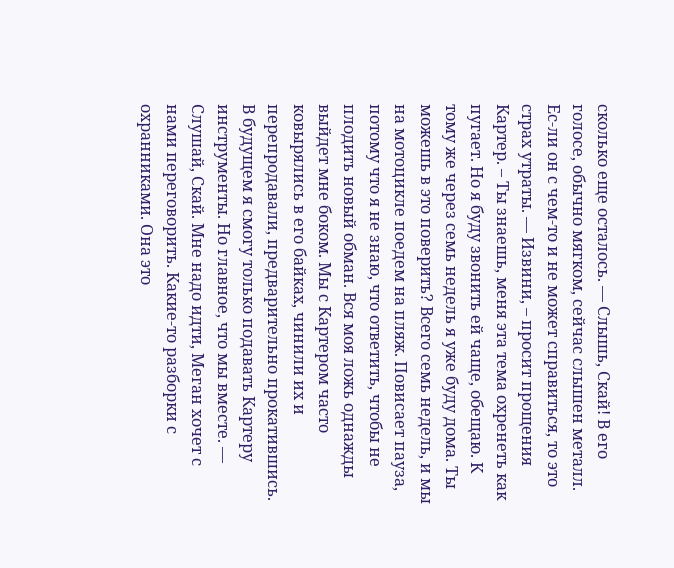сколько еще осталось. — Слышь, Скай! В его голосе, обычно мягком, сейчас слышен металл. Ес-ли он с чем-то и не может справиться, то это страх утраты. — Извини, – просит прощения Картер. – Ты знаешь, меня эта тема охренеть как пугает. Но я буду звонить ей чаще, обещаю. К тому же через семь недель я уже буду дома. Ты можешь в это поверить? Всего семь недель, и мы на мотоцикле поедем на пляж. Повисает пауза, потому что я не знаю, что ответить, чтобы не плодить новый обман. Вся моя ложь однажды выйдет мне боком. Мы с Картером часто ковырялись в его байках, чинили их и перепродавали, предварительно прокатившись. В будущем я смогу только подавать Картеру инструменты. Но главное, что мы вместе. — Слушай, Скай. Мне надо идти, Меган хочет с нами переговорить. Какие-то разборки с охранниками. Она это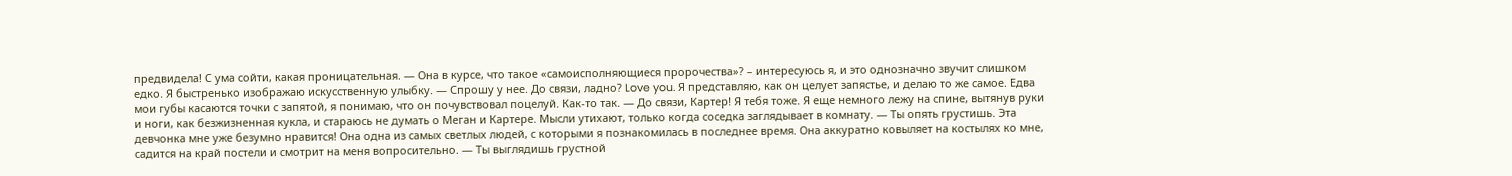предвидела! С ума сойти, какая проницательная. — Она в курсе, что такое «самоисполняющиеся пророчества»? – интересуюсь я, и это однозначно звучит слишком едко. Я быстренько изображаю искусственную улыбку. — Спрошу у нее. До связи, ладно? Love you. Я представляю, как он целует запястье, и делаю то же самое. Едва мои губы касаются точки с запятой, я понимаю, что он почувствовал поцелуй. Как-то так. — До связи, Картер! Я тебя тоже. Я еще немного лежу на спине, вытянув руки и ноги, как безжизненная кукла, и стараюсь не думать о Меган и Картере. Мысли утихают, только когда соседка заглядывает в комнату. — Ты опять грустишь. Эта девчонка мне уже безумно нравится! Она одна из самых светлых людей, с которыми я познакомилась в последнее время. Она аккуратно ковыляет на костылях ко мне, садится на край постели и смотрит на меня вопросительно. — Ты выглядишь грустной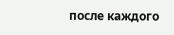после каждого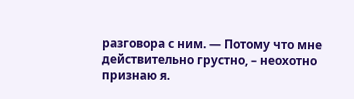разговора с ним. — Потому что мне действительно грустно, – неохотно признаю я.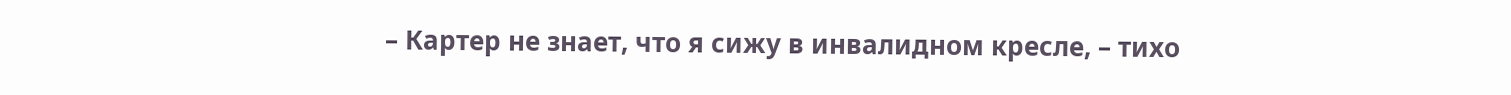– Картер не знает, что я сижу в инвалидном кресле, – тихо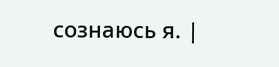сознаюсь я. |